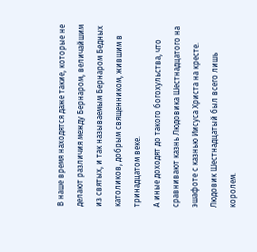В наше время находятся даже такие, которые не делают различия между Бернаром, величайшим из святых, и так называемым Бернаром Бедных католиков, добрым священником, жившим в тринадцатом веке.
А иные доходят до такого богохульства, что сравнивают казнь Людовика Шестнадцатого на эшафоте с казнью Иисуса Христа на кресте.
Людовик Шестнадцатый был всего лишь королем.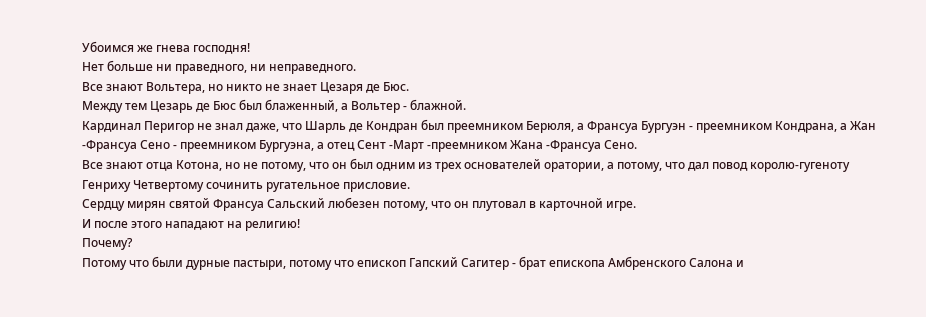Убоимся же гнева господня!
Нет больше ни праведного, ни неправедного.
Все знают Вольтера, но никто не знает Цезаря де Бюс.
Между тем Цезарь де Бюс был блаженный, а Вольтер - блажной.
Кардинал Перигор не знал даже, что Шарль де Кондран был преемником Берюля, а Франсуа Бургуэн - преемником Кондрана, а Жан -Франсуа Сено - преемником Бургуэна, а отец Сент -Март -преемником Жана -Франсуа Сено.
Все знают отца Котона, но не потому, что он был одним из трех основателей оратории, а потому, что дал повод королю-гугеноту Генриху Четвертому сочинить ругательное присловие.
Сердцу мирян святой Франсуа Сальский любезен потому, что он плутовал в карточной игре.
И после этого нападают на религию!
Почему?
Потому что были дурные пастыри, потому что епископ Гапский Сагитер - брат епископа Амбренского Салона и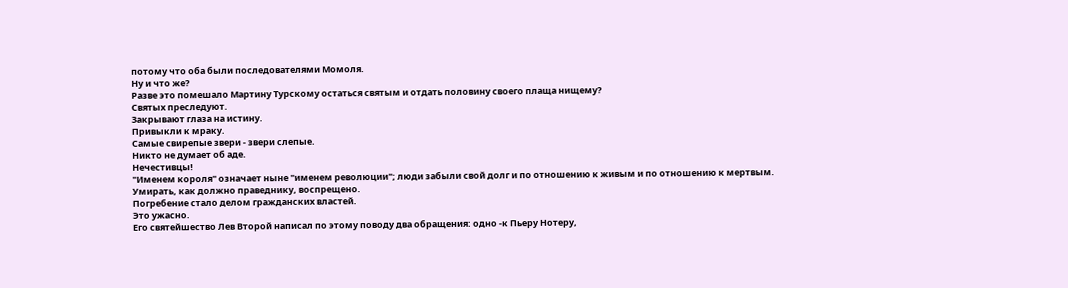потому что оба были последователями Момоля.
Ну и что же?
Разве это помешало Мартину Турскому остаться святым и отдать половину своего плаща нищему?
Святых преследуют.
Закрывают глаза на истину.
Привыкли к мраку.
Самые свирепые звери - звери слепые.
Никто не думает об аде.
Нечестивцы!
"Именем короля" означает ныне "именем революции"; люди забыли свой долг и по отношению к живым и по отношению к мертвым.
Умирать, как должно праведнику, воспрещено.
Погребение стало делом гражданских властей.
Это ужасно.
Его святейшество Лев Второй написал по этому поводу два обращения: одно -к Пьеру Нотеру,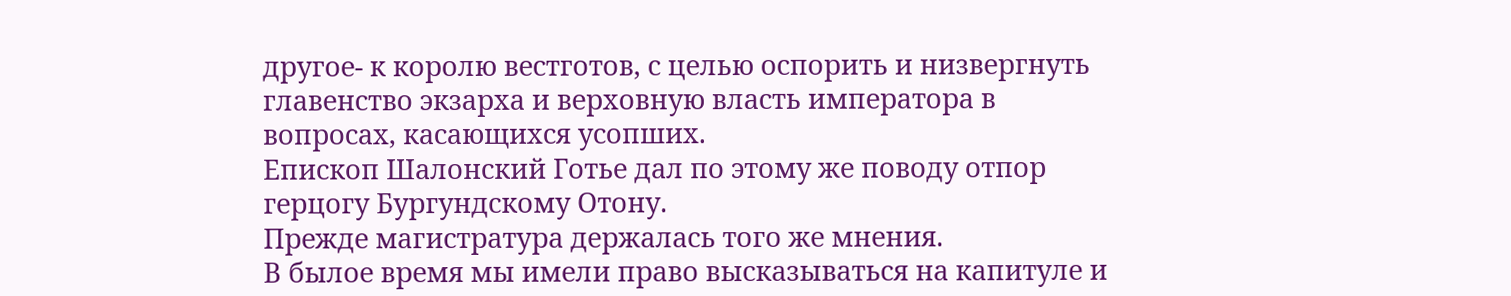другое- к королю вестготов, с целью оспорить и низвергнуть главенство экзарха и верховную власть императора в вопросах, касающихся усопших.
Епископ Шалонский Готье дал по этому же поводу отпор герцогу Бургундскому Отону.
Прежде магистратура держалась того же мнения.
В былое время мы имели право высказываться на капитуле и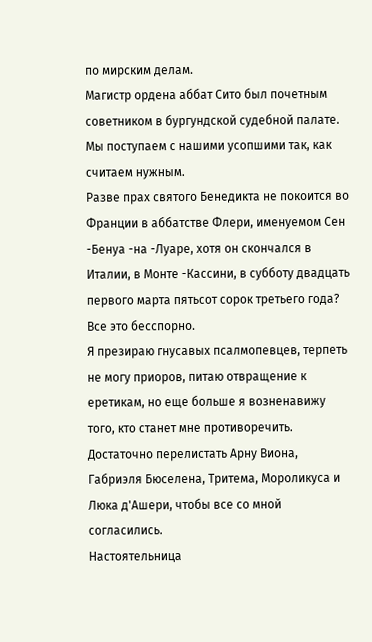по мирским делам.
Магистр ордена аббат Сито был почетным советником в бургундской судебной палате.
Мы поступаем с нашими усопшими так, как считаем нужным.
Разве прах святого Бенедикта не покоится во Франции в аббатстве Флери, именуемом Сен -Бенуа -на -Луаре, хотя он скончался в Италии, в Монте -Кассини, в субботу двадцать первого марта пятьсот сорок третьего года?
Все это бесспорно.
Я презираю гнусавых псалмопевцев, терпеть не могу приоров, питаю отвращение к еретикам, но еще больше я возненавижу того, кто станет мне противоречить.
Достаточно перелистать Арну Виона, Габриэля Бюселена, Тритема, Мороликуса и Люка д'Ашери, чтобы все со мной согласились.
Настоятельница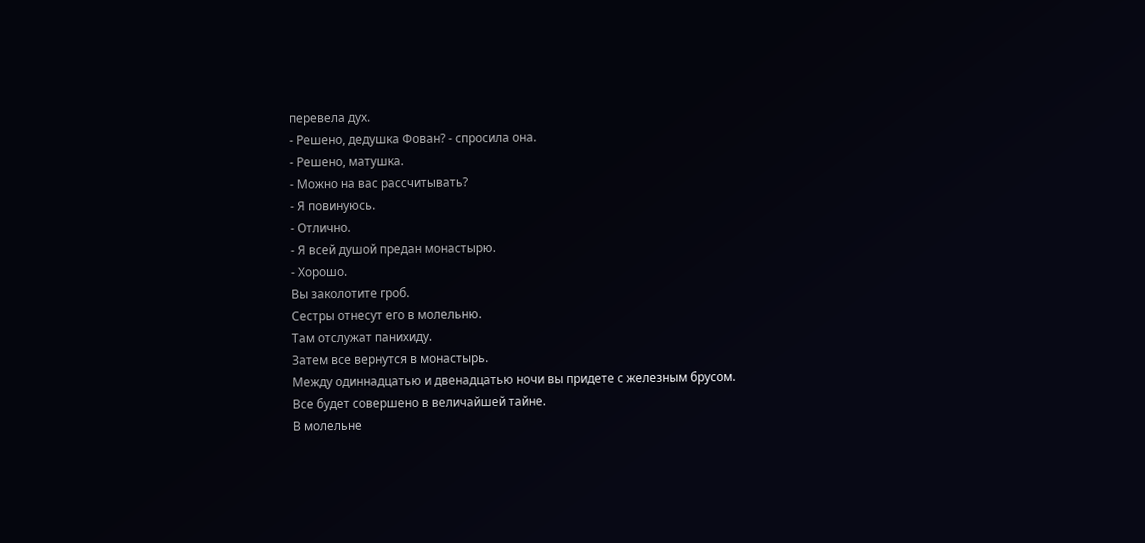перевела дух.
- Решено, дедушка Фован? - спросила она.
- Решено, матушка.
- Можно на вас рассчитывать?
- Я повинуюсь.
- Отлично.
- Я всей душой предан монастырю.
- Хорошо.
Вы заколотите гроб.
Сестры отнесут его в молельню.
Там отслужат панихиду.
Затем все вернутся в монастырь.
Между одиннадцатью и двенадцатью ночи вы придете с железным брусом.
Все будет совершено в величайшей тайне.
В молельне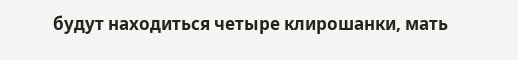будут находиться четыре клирошанки, мать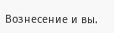Вознесение и вы.